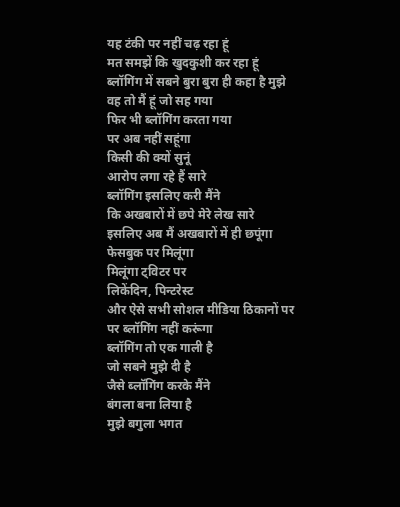यह टंकी पर नहीं चढ़ रहा हूं
मत समझें कि खुदकुशी कर रहा हूं
ब्लॉगिंग में सबने बुरा बुरा ही कहा है मुझे
वह तो मैं हूं जो सह गया
फिर भी ब्लॉगिंग करता गया
पर अब नहीं सहूंगा
किसी की क्यों सुनूं
आरोप लगा रहे हैं सारे
ब्लॉगिंग इसलिए करी मैंने
कि अखबारों में छपे मेरे लेख सारे
इसलिए अब मैं अखबारों में ही छपूंगा
फेसबुक पर मिलूंगा
मिलूंगा ट्विटर पर
लिकेंदिन, पिन्टरेस्ट
और ऐसे सभी सोशल मीडिया ठिकानों पर
पर ब्लॉगिंग नहीं करूंगा
ब्लॉगिंग तो एक गाली है
जो सबने मुझे दी है
जैसे ब्लॉगिंग करके मैंने
बंगला बना लिया है
मुझे बगुला भगत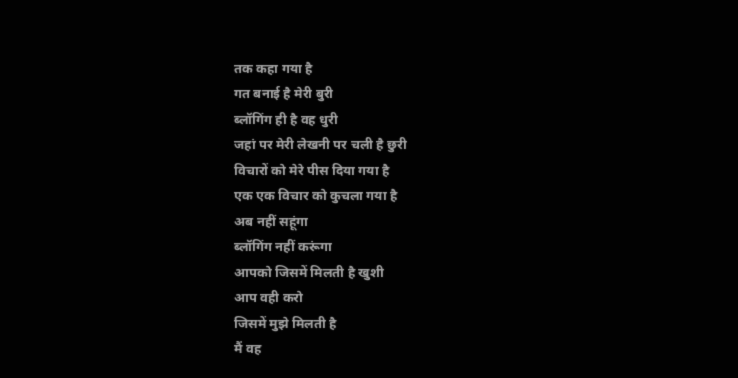तक कहा गया है
गत बनाई है मेरी बुरी
ब्लॉगिंग ही है वह धुरी
जहां पर मेरी लेखनी पर चली है छुरी
विचारों को मेरे पीस दिया गया है
एक एक विचार को कुचला गया है
अब नहीं सहूंगा
ब्लॉगिंग नहीं करूंगा
आपको जिसमें मिलती है खुशी
आप वही करो
जिसमें मुझे मिलती है
मैं वह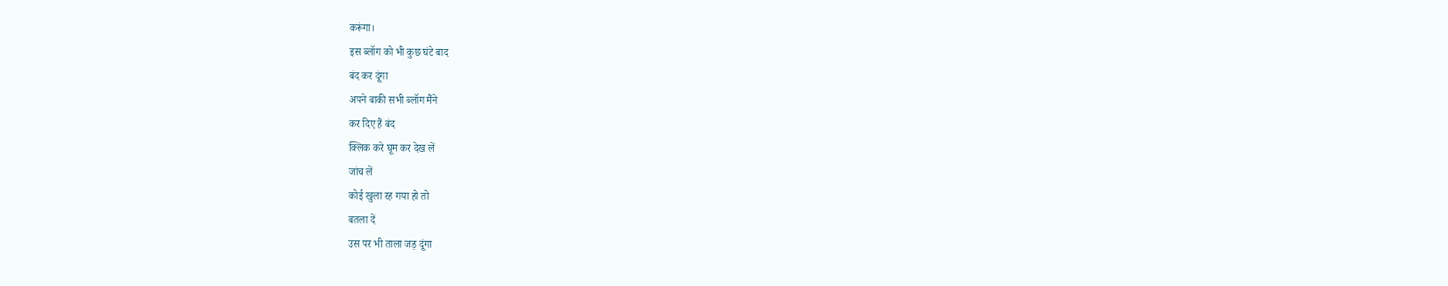करूंगा।
इस ब्लॉग को भी कुछ घंटे बाद
बंद कर दूंगा
अपने बाकी सभी ब्लॉग मैंने
कर दिए हैं बंद
क्लिक करे घूम कर देख लें
जांच लें
कोई खुला रह गया हो तो
बतला दें
उस पर भी ताला जड़ दूंगा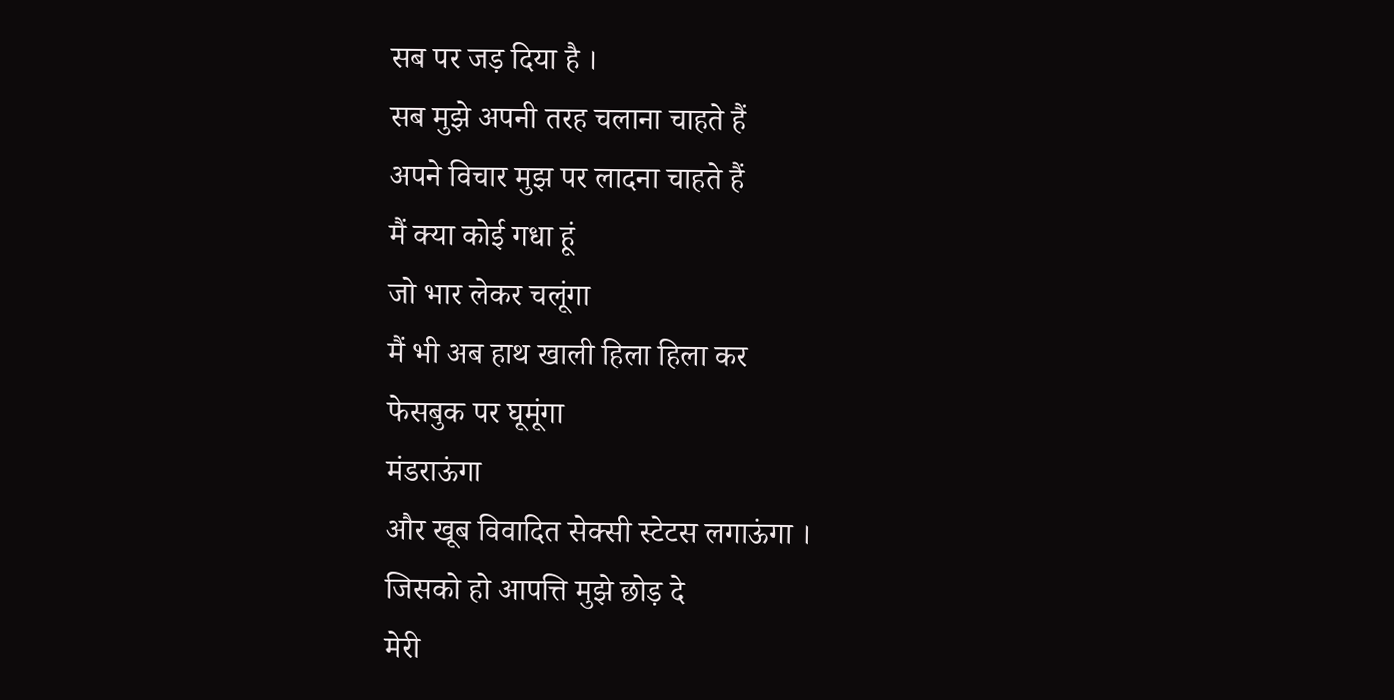सब पर जड़ दिया है ।
सब मुझे अपनी तरह चलाना चाहते हैं
अपने विचार मुझ पर लादना चाहते हैं
मैं क्या कोई गधा हूं
जो भार लेकर चलूंगा
मैं भी अब हाथ खाली हिला हिला कर
फेसबुक पर घूमूंगा
मंडराऊंगा
और खूब विवादित सेक्सी स्टेटस लगाऊंगा ।
जिसको हो आपत्ति मुझे छोड़ दे
मेरी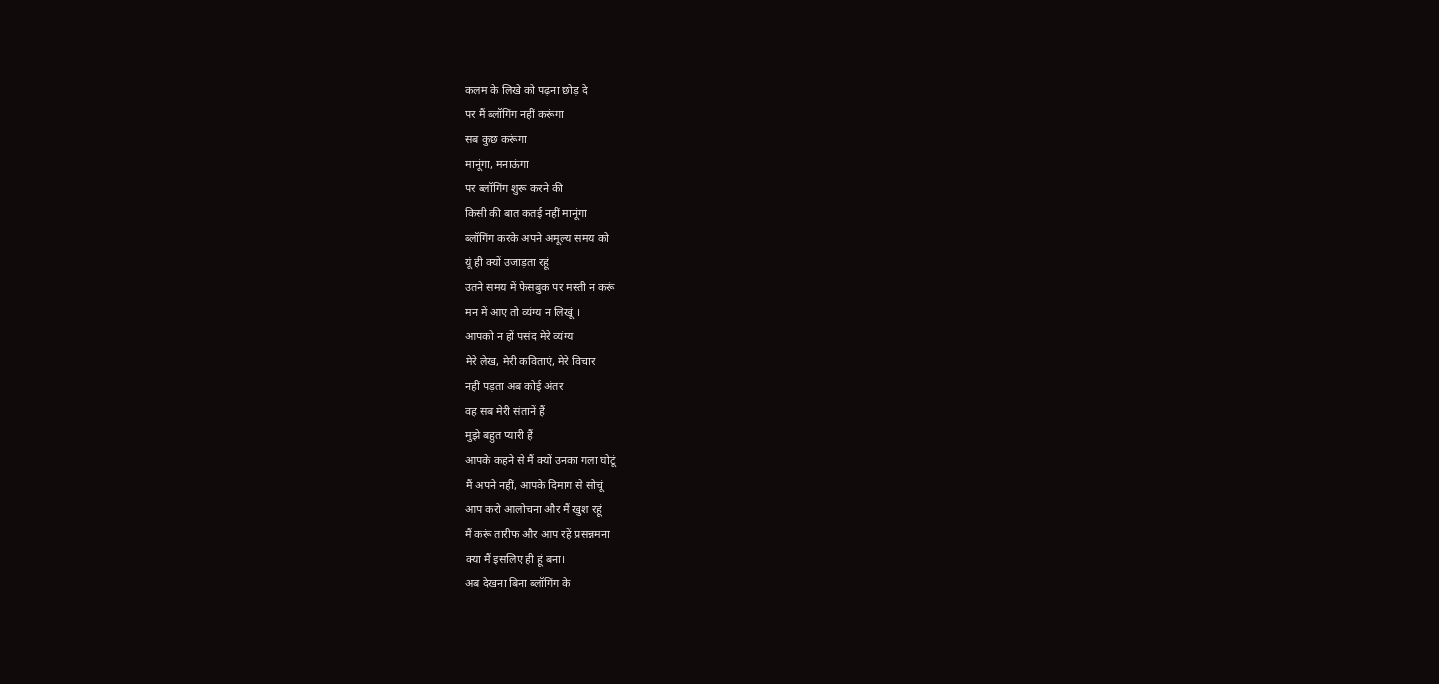कलम के लिखे को पढ़ना छोड़ दे
पर मैं ब्लॉगिंग नहीं करूंगा
सब कुछ करूंगा
मानूंगा, मनाऊंगा
पर ब्लॉगिंग शुरू करने की
किसी की बात कतई नहीं मानूंगा
ब्लॉगिंग करके अपने अमूल्य समय को
यूं ही क्यों उजाड़ता रहूं
उतने समय में फेसबुक पर मस्ती न करूं
मन में आए तो व्यंग्य न लिखूं ।
आपको न हों पसंद मेरे व्यंग्य
मेरे लेख, मेरी कविताएं, मेरे विचार
नहीं पड़ता अब कोई अंतर
वह सब मेरी संतानें हैं
मुझे बहुत प्यारी हैं
आपके कहने से मैं क्यों उनका गला घोटूं
मैं अपने नहीं, आपके दिमाग से सोचूं
आप करो आलोचना और मैं खुश रहूं
मैं करूं तारीफ और आप रहें प्रसन्नमना
क्या मैं इसलिए ही हूं बना।
अब देखना बिना ब्लॉगिंग के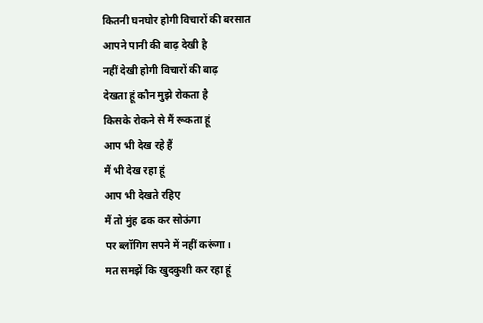कितनी घनघोर होगी विचारों की बरसात
आपने पानी की बाढ़ देखी है
नहीं देखी होगी विचारों की बाढ़
देखता हूं कौन मुझे रोकता है
किसके रोकने से मैं रूकता हूं
आप भी देख रहे हैं
मैं भी देख रहा हूं
आप भी देखते रहिए
मैं तो मुंह ढक कर सोऊंगा
पर ब्लॉगिग सपने में नहीं करूंगा।
मत समझें कि खुदकुशी कर रहा हूं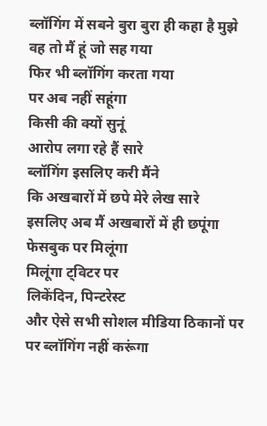ब्लॉगिंग में सबने बुरा बुरा ही कहा है मुझे
वह तो मैं हूं जो सह गया
फिर भी ब्लॉगिंग करता गया
पर अब नहीं सहूंगा
किसी की क्यों सुनूं
आरोप लगा रहे हैं सारे
ब्लॉगिंग इसलिए करी मैंने
कि अखबारों में छपे मेरे लेख सारे
इसलिए अब मैं अखबारों में ही छपूंगा
फेसबुक पर मिलूंगा
मिलूंगा ट्विटर पर
लिकेंदिन, पिन्टरेस्ट
और ऐसे सभी सोशल मीडिया ठिकानों पर
पर ब्लॉगिंग नहीं करूंगा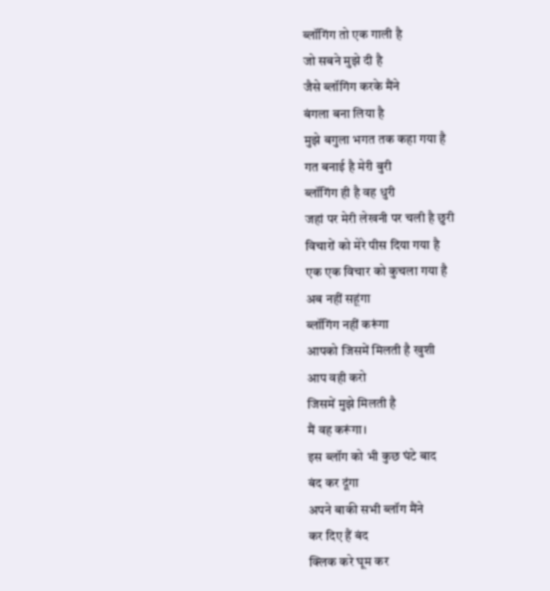ब्लॉगिंग तो एक गाली है
जो सबने मुझे दी है
जैसे ब्लॉगिंग करके मैंने
बंगला बना लिया है
मुझे बगुला भगत तक कहा गया है
गत बनाई है मेरी बुरी
ब्लॉगिंग ही है वह धुरी
जहां पर मेरी लेखनी पर चली है छुरी
विचारों को मेरे पीस दिया गया है
एक एक विचार को कुचला गया है
अब नहीं सहूंगा
ब्लॉगिंग नहीं करूंगा
आपको जिसमें मिलती है खुशी
आप वही करो
जिसमें मुझे मिलती है
मैं वह करूंगा।
इस ब्लॉग को भी कुछ घंटे बाद
बंद कर दूंगा
अपने बाकी सभी ब्लॉग मैंने
कर दिए हैं बंद
क्लिक करे घूम कर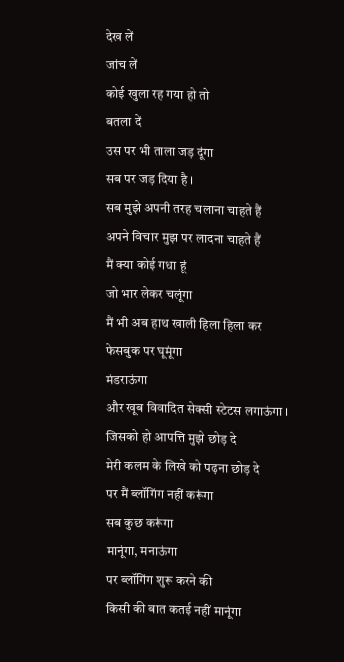देख लें
जांच लें
कोई खुला रह गया हो तो
बतला दें
उस पर भी ताला जड़ दूंगा
सब पर जड़ दिया है ।
सब मुझे अपनी तरह चलाना चाहते हैं
अपने विचार मुझ पर लादना चाहते हैं
मैं क्या कोई गधा हूं
जो भार लेकर चलूंगा
मैं भी अब हाथ खाली हिला हिला कर
फेसबुक पर घूमूंगा
मंडराऊंगा
और खूब विवादित सेक्सी स्टेटस लगाऊंगा ।
जिसको हो आपत्ति मुझे छोड़ दे
मेरी कलम के लिखे को पढ़ना छोड़ दे
पर मैं ब्लॉगिंग नहीं करूंगा
सब कुछ करूंगा
मानूंगा, मनाऊंगा
पर ब्लॉगिंग शुरू करने की
किसी की बात कतई नहीं मानूंगा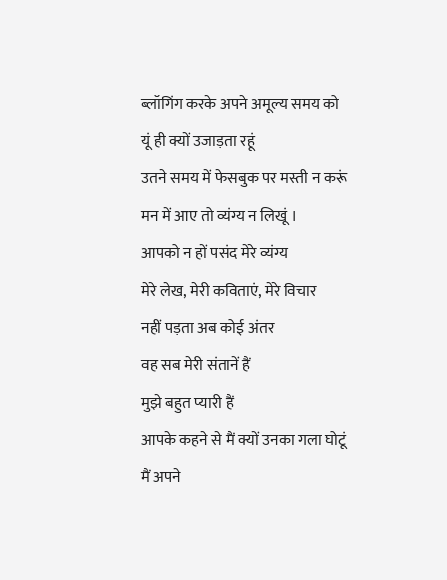ब्लॉगिंग करके अपने अमूल्य समय को
यूं ही क्यों उजाड़ता रहूं
उतने समय में फेसबुक पर मस्ती न करूं
मन में आए तो व्यंग्य न लिखूं ।
आपको न हों पसंद मेरे व्यंग्य
मेरे लेख, मेरी कविताएं, मेरे विचार
नहीं पड़ता अब कोई अंतर
वह सब मेरी संतानें हैं
मुझे बहुत प्यारी हैं
आपके कहने से मैं क्यों उनका गला घोटूं
मैं अपने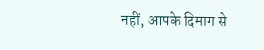नहीं, आपके दिमाग से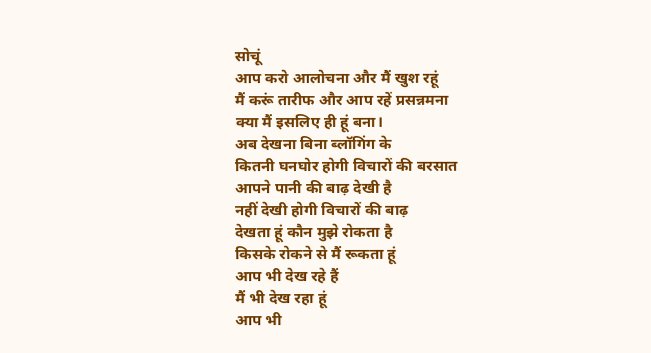सोचूं
आप करो आलोचना और मैं खुश रहूं
मैं करूं तारीफ और आप रहें प्रसन्नमना
क्या मैं इसलिए ही हूं बना।
अब देखना बिना ब्लॉगिंग के
कितनी घनघोर होगी विचारों की बरसात
आपने पानी की बाढ़ देखी है
नहीं देखी होगी विचारों की बाढ़
देखता हूं कौन मुझे रोकता है
किसके रोकने से मैं रूकता हूं
आप भी देख रहे हैं
मैं भी देख रहा हूं
आप भी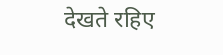देखते रहिए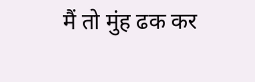मैं तो मुंह ढक कर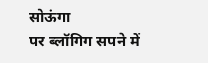सोऊंगा
पर ब्लॉगिग सपने में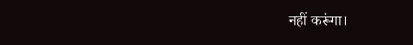नहीं करूंगा।